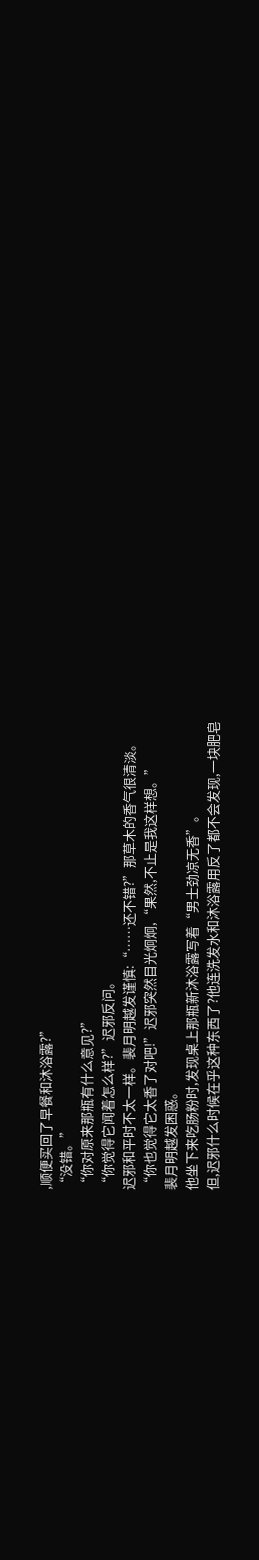,顺便买回了早餐和沐浴露?”
“没错。”
“你对原来那瓶有什么意见?”
“你觉得它闻着怎么样?”迟邪反问。
迟邪和平时不太一样。裴月明越发谨慎:“……还不错?”那草木的香气很清淡。
“你也觉得它太香了对吧!”迟邪突然目光炯炯,“果然,不止是我这样想。”
裴月明越发困惑。
他坐下来吃肠粉时,发现桌上那瓶新沐浴露写着“男士劲凉无香”。
但,迟邪什么时候在乎这种东西了?他连洗发水和沐浴露用反了都不会发现,一块肥皂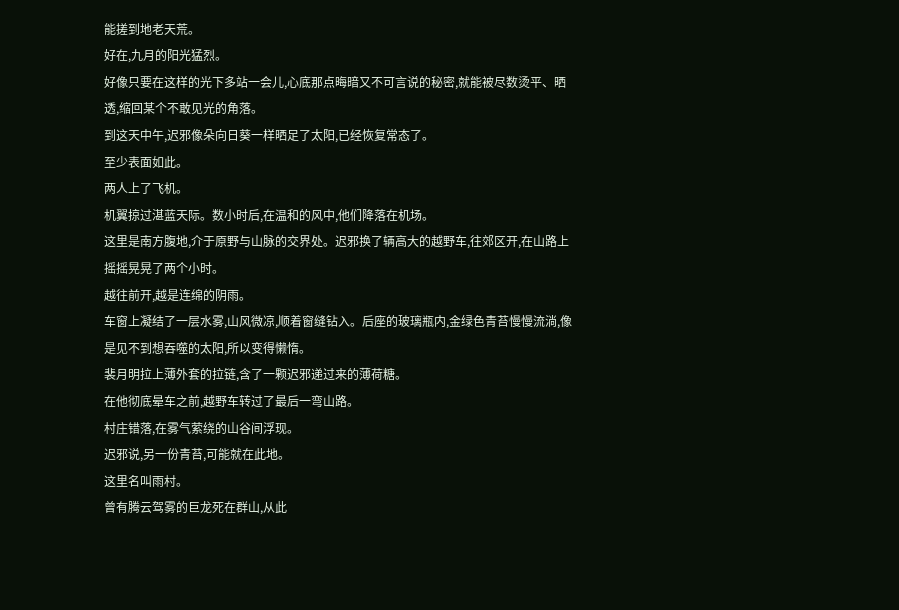能搓到地老天荒。
好在,九月的阳光猛烈。
好像只要在这样的光下多站一会儿,心底那点晦暗又不可言说的秘密,就能被尽数烫平、晒透,缩回某个不敢见光的角落。
到这天中午,迟邪像朵向日葵一样晒足了太阳,已经恢复常态了。
至少表面如此。
两人上了飞机。
机翼掠过湛蓝天际。数小时后,在温和的风中,他们降落在机场。
这里是南方腹地,介于原野与山脉的交界处。迟邪换了辆高大的越野车,往郊区开,在山路上摇摇晃晃了两个小时。
越往前开,越是连绵的阴雨。
车窗上凝结了一层水雾,山风微凉,顺着窗缝钻入。后座的玻璃瓶内,金绿色青苔慢慢流淌,像是见不到想吞噬的太阳,所以变得懒惰。
裴月明拉上薄外套的拉链,含了一颗迟邪递过来的薄荷糖。
在他彻底晕车之前,越野车转过了最后一弯山路。
村庄错落,在雾气萦绕的山谷间浮现。
迟邪说,另一份青苔,可能就在此地。
这里名叫雨村。
曾有腾云驾雾的巨龙死在群山,从此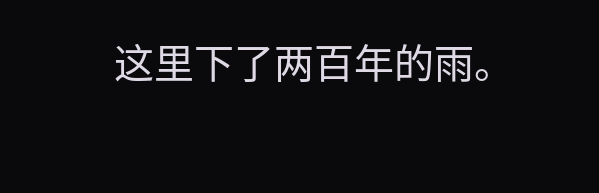这里下了两百年的雨。